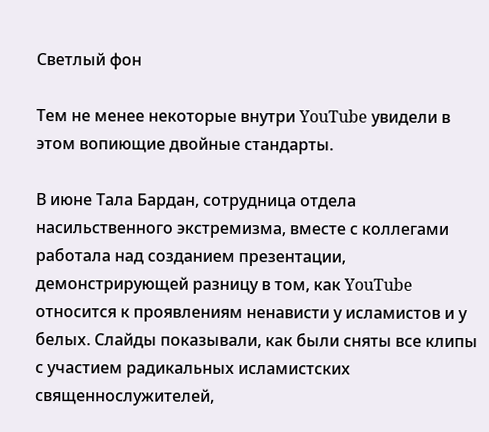Светлый фон

Тем не менее некоторые внутри YouTube увидели в этом вопиющие двойные стандарты.

В июне Тала Бардан, сотрудница отдела насильственного экстремизма, вместе с коллегами работала над созданием презентации, демонстрирующей разницу в том, как YouTube относится к проявлениям ненависти у исламистов и у белых. Слайды показывали, как были сняты все клипы с участием радикальных исламистских священнослужителей,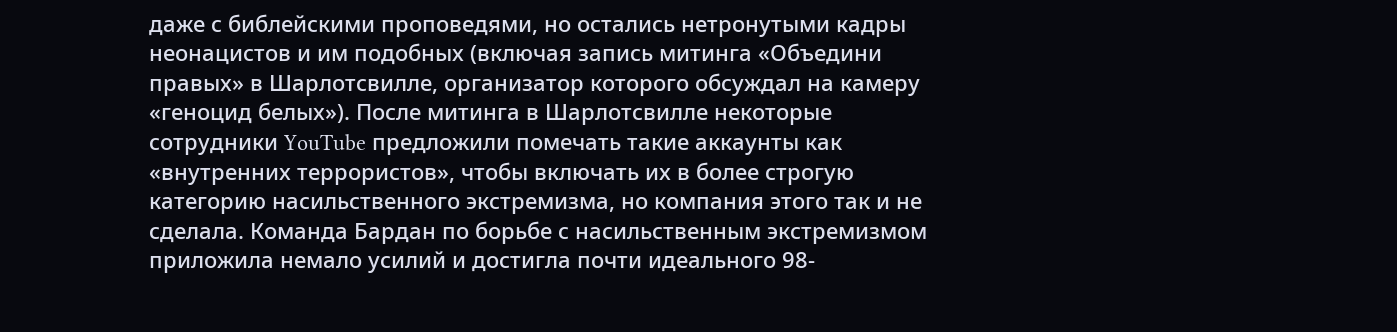даже с библейскими проповедями, но остались нетронутыми кадры неонацистов и им подобных (включая запись митинга «Объедини правых» в Шарлотсвилле, организатор которого обсуждал на камеру «геноцид белых»). После митинга в Шарлотсвилле некоторые сотрудники YouTube предложили помечать такие аккаунты как «внутренних террористов», чтобы включать их в более строгую категорию насильственного экстремизма, но компания этого так и не сделала. Команда Бардан по борьбе с насильственным экстремизмом приложила немало усилий и достигла почти идеального 98-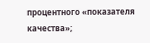процентного «показателя качества»;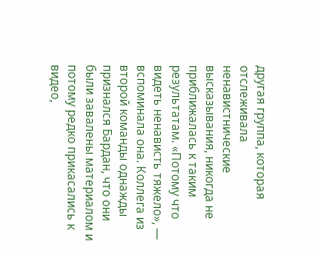другая группа, которая отслеживала ненавистнические высказывания, никогда не приближалась к таким результатам. «Потому что видеть ненависть тяжело», — вспоминала она. Коллега из второй команды однажды признался Бардан, что они были завалены материалом и потому редко прикасались к видео,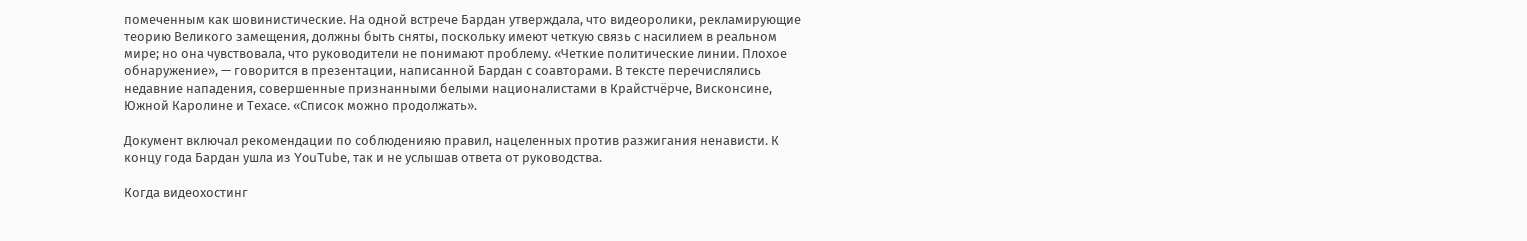помеченным как шовинистические. На одной встрече Бардан утверждала, что видеоролики, рекламирующие теорию Великого замещения, должны быть сняты, поскольку имеют четкую связь с насилием в реальном мире; но она чувствовала, что руководители не понимают проблему. «Четкие политические линии. Плохое обнаружение», — говорится в презентации, написанной Бардан с соавторами. В тексте перечислялись недавние нападения, совершенные признанными белыми националистами в Крайстчёрче, Висконсине, Южной Каролине и Техасе. «Список можно продолжать».

Документ включал рекомендации по соблюденияю правил, нацеленных против разжигания ненависти. К концу года Бардан ушла из YouTube, так и не услышав ответа от руководства.

Когда видеохостинг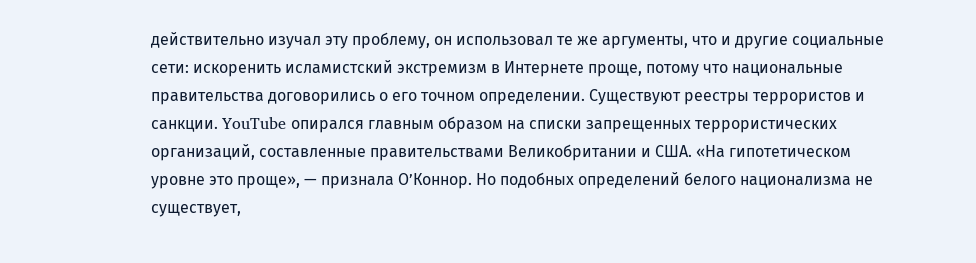действительно изучал эту проблему, он использовал те же аргументы, что и другие социальные сети: искоренить исламистский экстремизм в Интернете проще, потому что национальные правительства договорились о его точном определении. Существуют реестры террористов и санкции. YouTube опирался главным образом на списки запрещенных террористических организаций, составленные правительствами Великобритании и США. «На гипотетическом уровне это проще», — признала О’Коннор. Но подобных определений белого национализма не существует,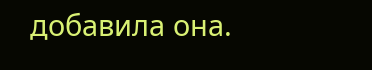добавила она.